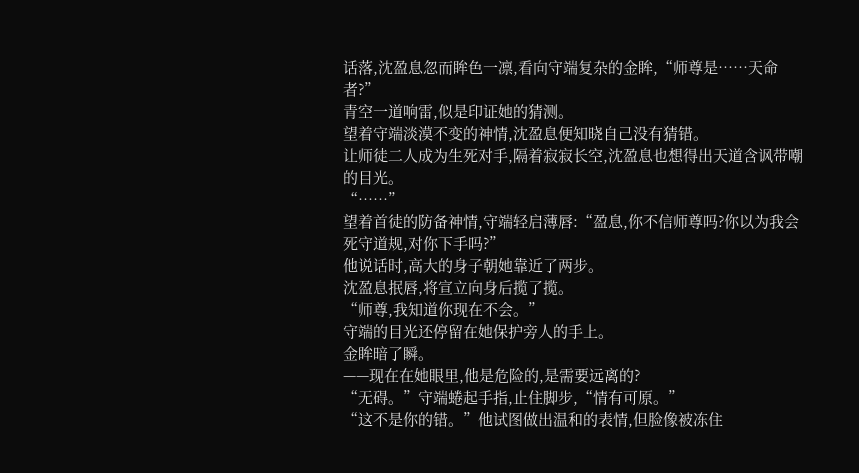话落,沈盈息忽而眸色一凛,看向守端复杂的金眸,“师尊是……天命者?”
青空一道响雷,似是印证她的猜测。
望着守端淡漠不变的神情,沈盈息便知晓自己没有猜错。
让师徒二人成为生死对手,隔着寂寂长空,沈盈息也想得出天道含讽带嘲的目光。
“……”
望着首徒的防备神情,守端轻启薄唇:“盈息,你不信师尊吗?你以为我会死守道规,对你下手吗?”
他说话时,高大的身子朝她靠近了两步。
沈盈息抿唇,将宣立向身后揽了揽。
“师尊,我知道你现在不会。”
守端的目光还停留在她保护旁人的手上。
金眸暗了瞬。
——现在在她眼里,他是危险的,是需要远离的?
“无碍。”守端蜷起手指,止住脚步,“情有可原。”
“这不是你的错。”他试图做出温和的表情,但脸像被冻住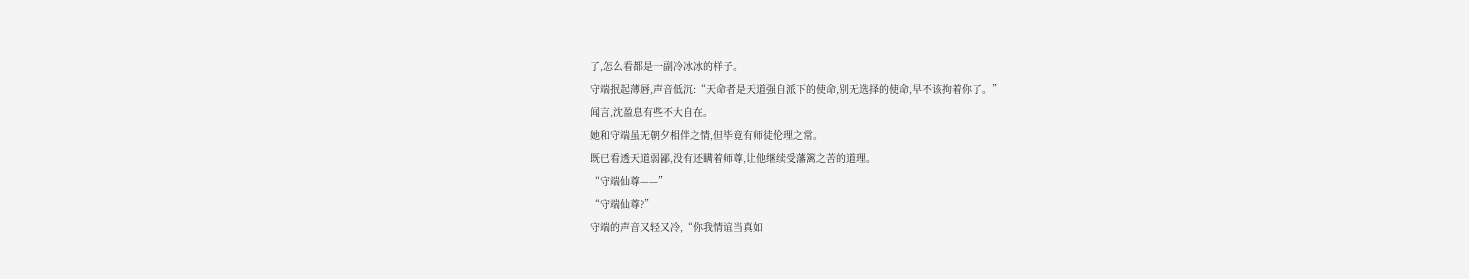了,怎么看都是一副冷冰冰的样子。
守端抿起薄唇,声音低沉:“天命者是天道强自派下的使命,别无选择的使命,早不该拘着你了。”
闻言,沈盈息有些不大自在。
她和守端虽无朝夕相伴之情,但毕竟有师徒伦理之常。
既已看透天道弱鄙,没有还瞒着师尊,让他继续受藩篱之苦的道理。
“守端仙尊——”
“守端仙尊?”
守端的声音又轻又冷,“你我情谊当真如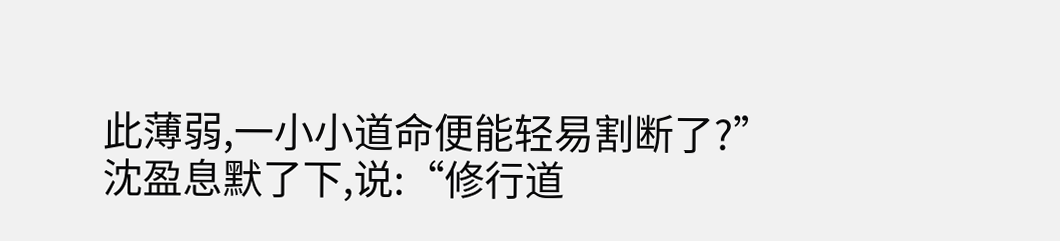此薄弱,一小小道命便能轻易割断了?”
沈盈息默了下,说:“修行道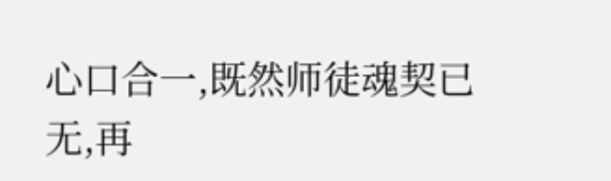心口合一,既然师徒魂契已无,再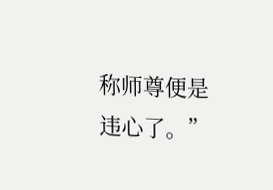称师尊便是违心了。”